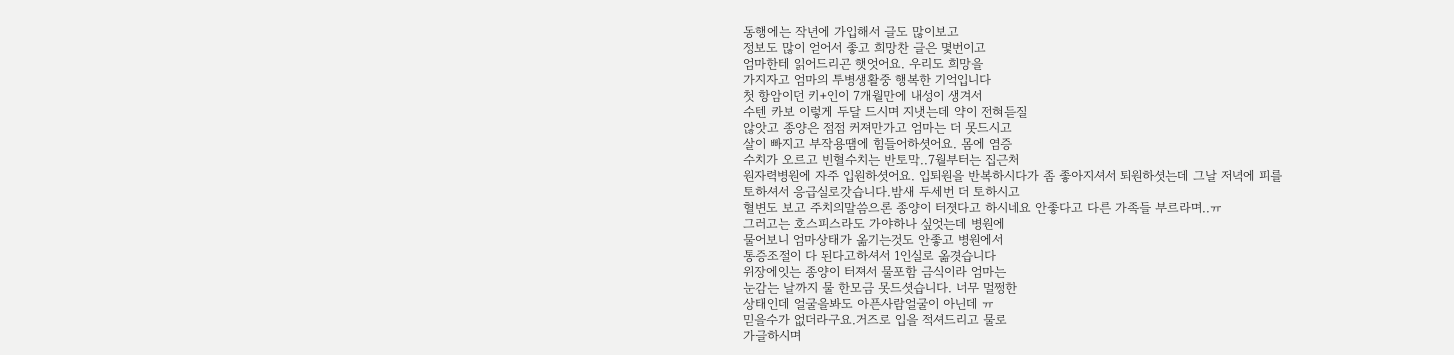동행에는 작년에 가입해서 글도 많이보고
정보도 많이 얻어서 좋고 희망찬 글은 몇번이고
엄마한테 읽어드리곤 햇엇어요. 우리도 희망을
가지자고 엄마의 투병생활중 행복한 기억입니다
첫 항암이던 키+인이 7개월만에 내성이 생겨서
수텐 카보 이렇게 두달 드시며 지냇는데 약이 전혀듣질
않앗고 종양은 점점 커져만가고 엄마는 더 못드시고
살이 빠지고 부작용땜에 힘들어하셧어요. 몸에 염증
수치가 오르고 빈혈수치는 반토막..7월부터는 집근처
원자력병원에 자주 입원하셧어요. 입퇴원을 반복하시다가 좀 좋아지셔서 퇴원하셧는데 그날 저녁에 피를
토하셔서 응급실로갓습니다.밤새 두세번 더 토하시고
혈변도 보고 주치의말씀으론 종양이 터졋다고 하시네요 안좋다고 다른 가족들 부르라며..ㅠ
그러고는 호스피스라도 가야하나 싶엇는데 병원에
물어보니 엄마상태가 옮기는것도 안좋고 병원에서
통증조절이 다 된다고하셔서 1인실로 옮겻습니다
위장에잇는 종양이 터져서 물포함 금식이라 엄마는
눈감는 날까지 물 한모금 못드셧습니다. 너무 멀쩡한
상태인데 얼굴을봐도 아픈사람얼굴이 아닌데 ㅠ
믿을수가 없더라구요.거즈로 입을 적셔드리고 물로
가글하시며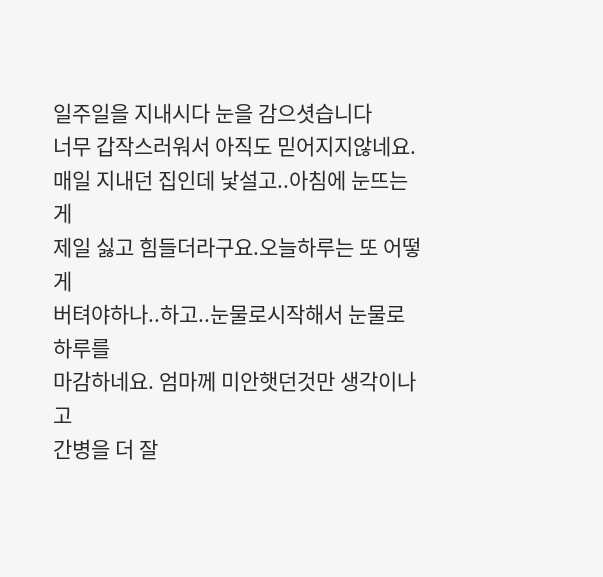일주일을 지내시다 눈을 감으셧습니다
너무 갑작스러워서 아직도 믿어지지않네요.
매일 지내던 집인데 낯설고..아침에 눈뜨는게
제일 싫고 힘들더라구요.오늘하루는 또 어떻게
버텨야하나..하고..눈물로시작해서 눈물로 하루를
마감하네요. 엄마께 미안햇던것만 생각이나고
간병을 더 잘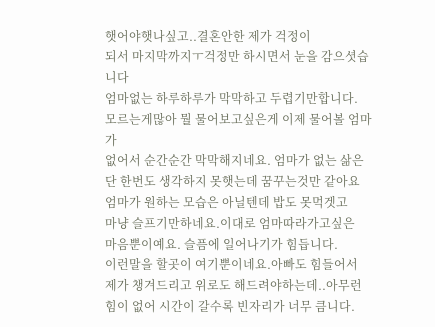햇어야햇나싶고..결혼안한 제가 걱정이
되서 마지막까지ㅜ걱정만 하시면서 눈을 감으셧습니다
엄마없는 하루하루가 막막하고 두렵기만합니다.
모르는게많아 뭘 물어보고싶은게 이제 물어볼 엄마가
없어서 순간순간 막막해지네요. 엄마가 없는 삶은
단 한번도 생각하지 못햇는데 꿈꾸는것만 같아요
엄마가 원하는 모습은 아닐텐데 밥도 못먹겟고
마냥 슬프기만하네요.이대로 엄마따라가고싶은
마음뿐이예요. 슬픔에 일어나기가 힘듭니다.
이런말을 할곳이 여기뿐이네요.아빠도 힘들어서
제가 챙겨드리고 위로도 해드려야하는데..아무런
힘이 없어 시간이 갈수록 빈자리가 너무 큼니다.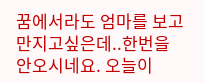꿈에서라도 엄마를 보고 만지고싶은데..한번을
안오시네요. 오늘이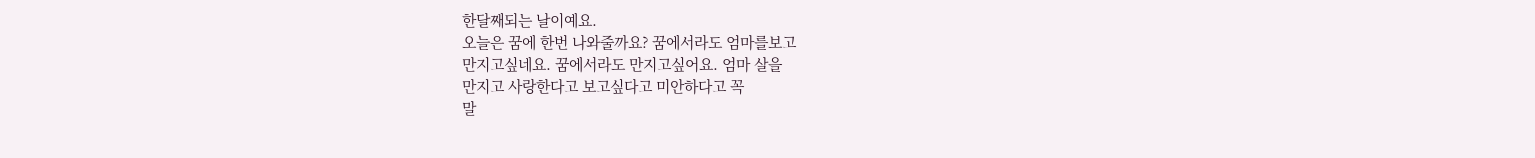한달째되는 날이예요.
오늘은 꿈에 한번 나와줄까요? 꿈에서라도 엄마를보고
만지고싶네요. 꿈에서라도 만지고싶어요. 엄마 살을
만지고 사랑한다고 보고싶다고 미안하다고 꼭
말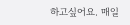하고싶어요. 매일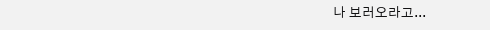나 보러오라고...